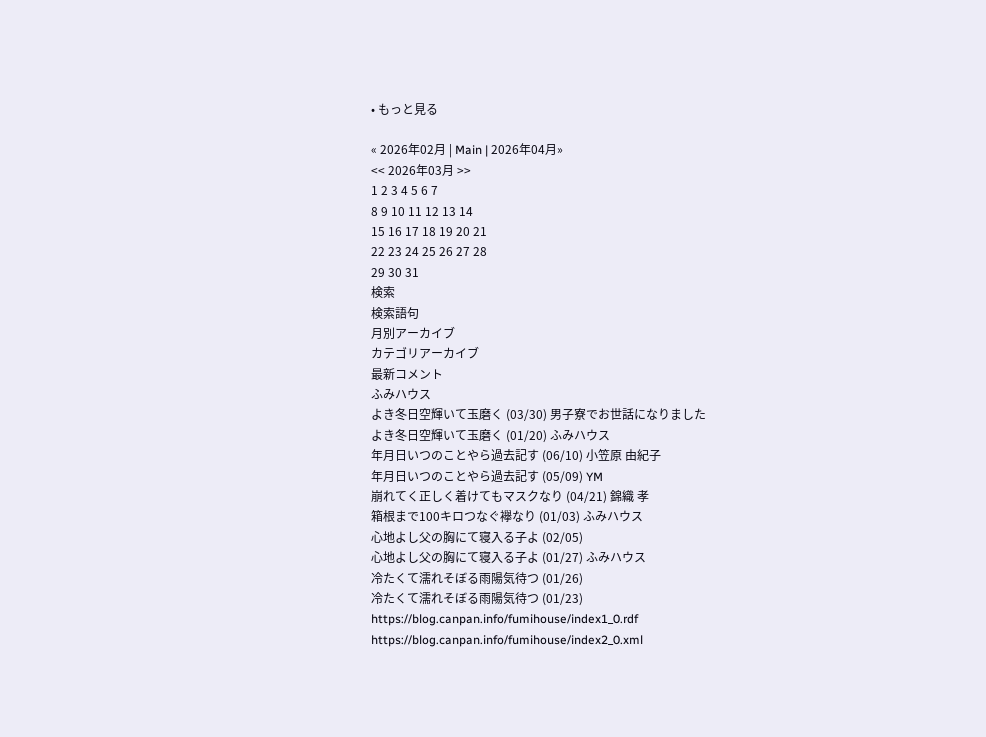• もっと見る

« 2026年02月 | Main | 2026年04月»
<< 2026年03月 >>
1 2 3 4 5 6 7
8 9 10 11 12 13 14
15 16 17 18 19 20 21
22 23 24 25 26 27 28
29 30 31
検索
検索語句
月別アーカイブ
カテゴリアーカイブ
最新コメント
ふみハウス
よき冬日空輝いて玉磨く (03/30) 男子寮でお世話になりました
よき冬日空輝いて玉磨く (01/20) ふみハウス
年月日いつのことやら過去記す (06/10) 小笠原 由紀子
年月日いつのことやら過去記す (05/09) YM
崩れてく正しく着けてもマスクなり (04/21) 錦織 孝
箱根まで100キロつなぐ襷なり (01/03) ふみハウス
心地よし父の胸にて寝入る子よ (02/05)
心地よし父の胸にて寝入る子よ (01/27) ふみハウス
冷たくて濡れそぼる雨陽気待つ (01/26)
冷たくて濡れそぼる雨陽気待つ (01/23)
https://blog.canpan.info/fumihouse/index1_0.rdf
https://blog.canpan.info/fumihouse/index2_0.xml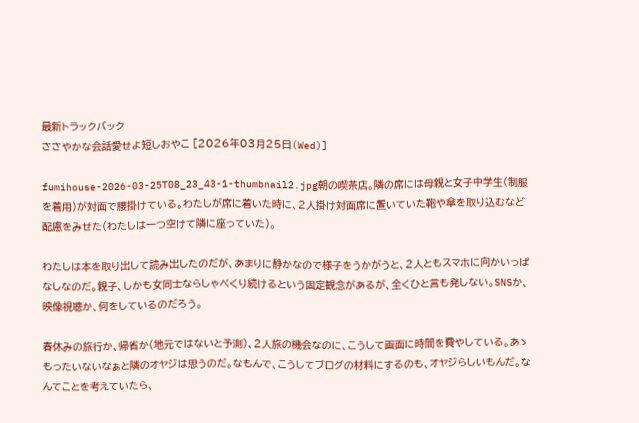最新トラックバック
ささやかな会話愛せよ短しおやこ [2026年03月25日(Wed)]

fumihouse-2026-03-25T08_23_43-1-thumbnail2.jpg朝の喫茶店。隣の席には母親と女子中学生(制服を着用)が対面で腰掛けている。わたしが席に着いた時に、2人掛け対面席に置いていた鞄や傘を取り込むなど配慮をみせた(わたしは一つ空けて隣に座っていた)。

わたしは本を取り出して読み出したのだが、あまりに静かなので様子をうかがうと、2人ともスマホに向かいっぱなしなのだ。親子、しかも女同士ならしゃべくり続けるという固定観念があるが、全くひと言も発しない。SNSか、映像視聴か、何をしているのだろう。

春休みの旅行か、帰省か(地元ではないと予測)、2人旅の機会なのに、こうして画面に時間を費やしている。あゝもったいないなぁと隣のオヤジは思うのだ。なもんで、こうしてブログの材料にするのも、オヤジらしいもんだ。なんてことを考えていたら、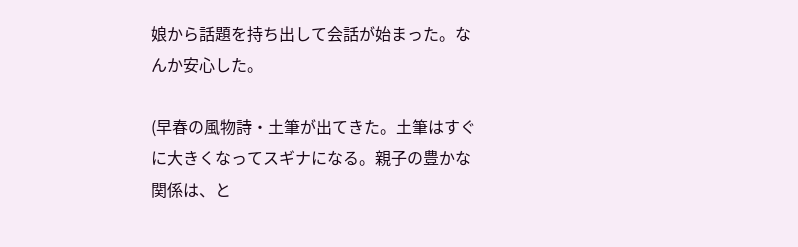娘から話題を持ち出して会話が始まった。なんか安心した。

(早春の風物詩・土筆が出てきた。土筆はすぐに大きくなってスギナになる。親子の豊かな関係は、と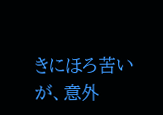きにほろ苦いが、意外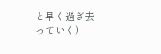と早く過ぎ去っていく)